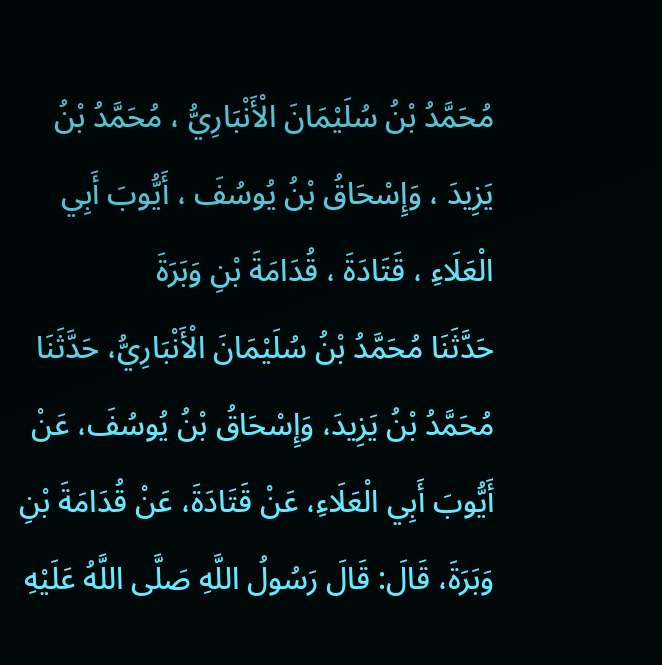مُحَمَّدُ بْنُ سُلَيْمَانَ الْأَنْبَارِيُّ ، مُحَمَّدُ بْنُ يَزِيدَ ، وَإِسْحَاقُ بْنُ يُوسُفَ ، أَيُّوبَ أَبِي الْعَلَاءِ ، قَتَادَةَ ، قُدَامَةَ بْنِ وَبَرَةَ
حَدَّثَنَا مُحَمَّدُ بْنُ سُلَيْمَانَ الْأَنْبَارِيُّ، حَدَّثَنَا مُحَمَّدُ بْنُ يَزِيدَ، وَإِسْحَاقُ بْنُ يُوسُفَ، عَنْ أَيُّوبَ أَبِي الْعَلَاءِ، عَنْ قَتَادَةَ، عَنْ قُدَامَةَ بْنِ وَبَرَةَ، قَالَ: قَالَ رَسُولُ اللَّهِ صَلَّى اللَّهُ عَلَيْهِ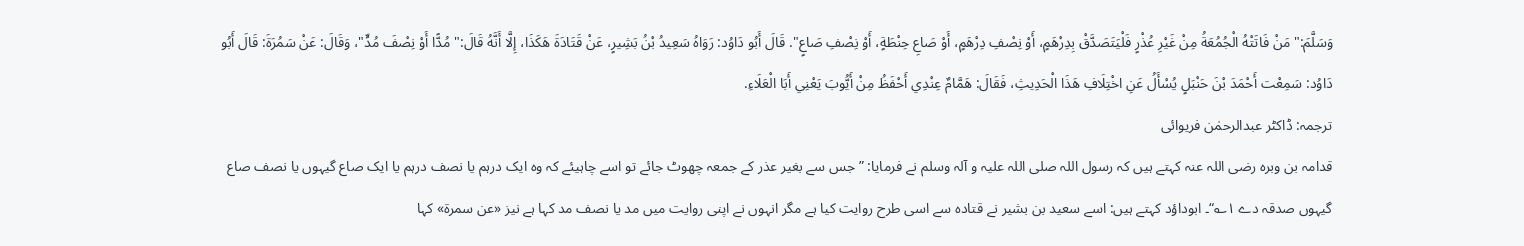وَسَلَّمَ:" مَنْ فَاتَتْهُ الْجُمُعَةُ مِنْ غَيْرِ عُذْرٍ فَلْيَتَصَدَّقْ بِدِرْهَمٍ، أَوْ نِصْفِ دِرْهَمٍ، أَوْ صَاعِ حِنْطَةٍ، أَوْ نِصْفِ صَاعٍ". قَالَ أَبُو دَاوُد: رَوَاهُ سَعِيدُ بْنُ بَشِيرٍ، عَنْ قَتَادَةَ هَكَذَا، إِلَّا أَنَّهُ قَالَ:" مُدًّا أَوْ نِصْفَ مُدٍّ"، وَقَالَ: عَنْ سَمُرَةَ: قَالَ أَبُو دَاوُد: سَمِعْت أَحْمَدَ بْنَ حَنْبَلٍ يُسْأَلُ عَنِ اخْتِلَافِ هَذَا الْحَدِيثِ، فَقَالَ: هَمَّامٌ عِنْدِي أَحْفَظُ مِنْ أَيُّوبَ يَعْنِي أَبَا الْعَلَاءِ.
ترجمہ: ڈاکٹر عبدالرحمٰن فریوائی
قدامہ بن وبرہ رضی اللہ عنہ کہتے ہیں کہ رسول اللہ صلی اللہ علیہ و آلہ وسلم نے فرمایا: ”جس سے بغیر عذر کے جمعہ چھوٹ جائے تو اسے چاہیئے کہ وہ ایک درہم یا نصف درہم یا ایک صاع گیہوں یا نصف صاع گیہوں صدقہ دے ۱؎“۔ ابوداؤد کہتے ہیں: اسے سعید بن بشیر نے قتادہ سے اسی طرح روایت کیا ہے مگر انہوں نے اپنی روایت میں مد یا نصف مد کہا ہے نیز «عن سمرة» کہا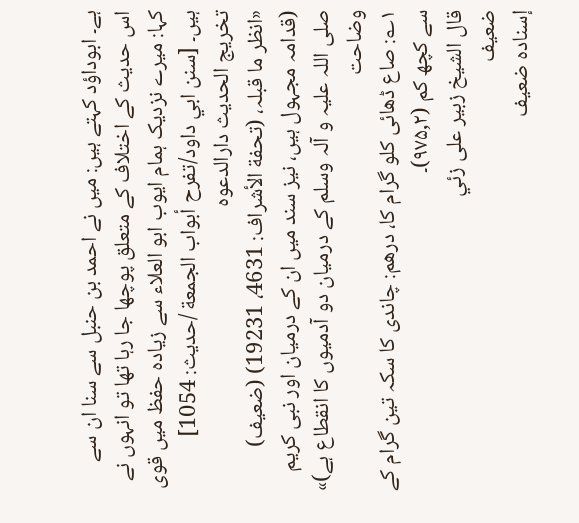ہے۔ ابوداؤد کہتے ہیں: میں نے احمد بن حنبل سے سنا ان سے اس حدیث کے اختلاف کے متعلق پوچھا جا رہا تھا تو انہوں نے کہا: میرے نزدیک ہمام ایوب ابو العلاء سے زیادہ حفظ میں قوی ہیں۔ [سنن ابي داود/تفرح أبواب الجمعة /حدیث: 1054]
تخریج الحدیث دارالدعوہ
«انظر ما قبلہ، (تحفة الأشراف: 4631، 19231) (ضعیف) (قدامہ مجہول ہیں، نیز سند میں ان کے درمیان اور نبی کریم صلی اللہ علیہ و آلہ وسلم کے درمیان دو آدمیوں کا انقطاع ہے)»
وضاحت
۱؎: صاع ڈھائی کلو گرام کا، درھم: چاندی کا سکہ تین گرام کے سے کچھ کم (۹۷۵,۲)۔
قال الشيخ زبير على زئي
ضعيف
إسناده ضعيف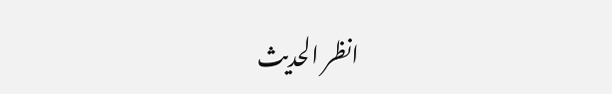انظر الحديث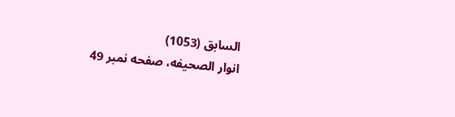السابق (1053)
انوار الصحيفه، صفحه نمبر 49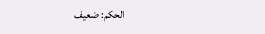الحكم: ضعيف